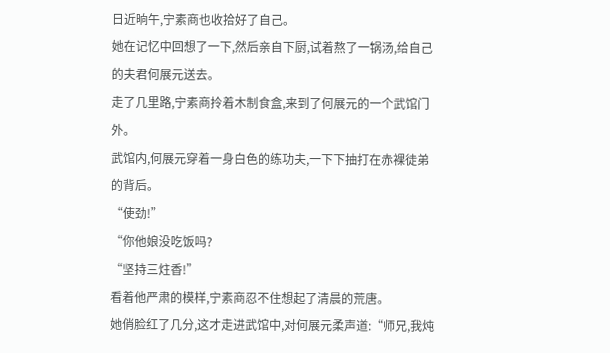日近晌午,宁素商也收拾好了自己。
她在记忆中回想了一下,然后亲自下厨,试着熬了一锅汤,给自己的夫君何展元送去。
走了几里路,宁素商拎着木制食盒,来到了何展元的一个武馆门外。
武馆内,何展元穿着一身白色的练功夫,一下下抽打在赤裸徒弟的背后。
“使劲!”
“你他娘没吃饭吗?
“坚持三炷香!”
看着他严肃的模样,宁素商忍不住想起了清晨的荒唐。
她俏脸红了几分,这才走进武馆中,对何展元柔声道:“师兄,我炖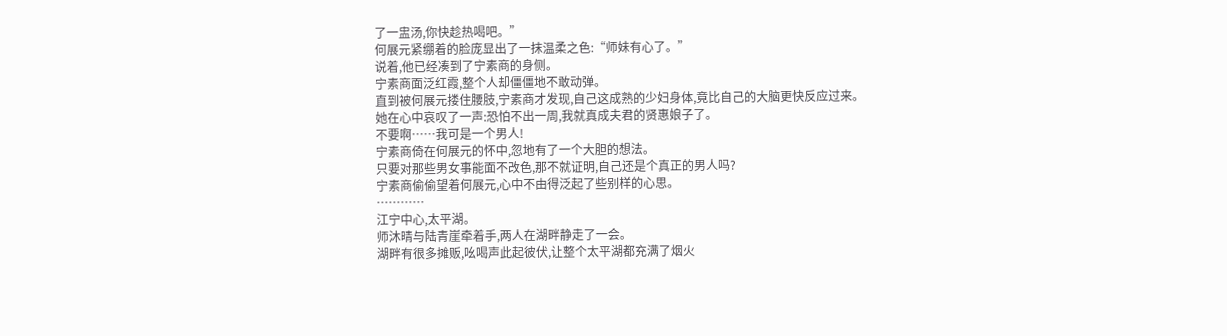了一盅汤,你快趁热喝吧。”
何展元紧绷着的脸庞显出了一抹温柔之色:“师妹有心了。”
说着,他已经凑到了宁素商的身侧。
宁素商面泛红霞,整个人却僵僵地不敢动弹。
直到被何展元搂住腰肢,宁素商才发现,自己这成熟的少妇身体,竟比自己的大脑更快反应过来。
她在心中哀叹了一声:恐怕不出一周,我就真成夫君的贤惠娘子了。
不要啊……我可是一个男人!
宁素商倚在何展元的怀中,忽地有了一个大胆的想法。
只要对那些男女事能面不改色,那不就证明,自己还是个真正的男人吗?
宁素商偷偷望着何展元,心中不由得泛起了些别样的心思。
…………
江宁中心,太平湖。
师沐晴与陆青崖牵着手,两人在湖畔静走了一会。
湖畔有很多摊贩,吆喝声此起彼伏,让整个太平湖都充满了烟火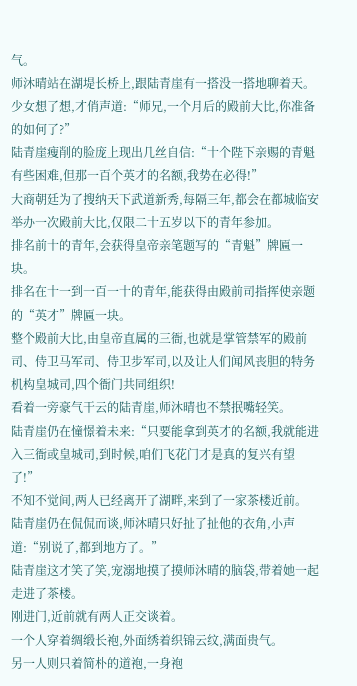气。
师沐晴站在湖堤长桥上,跟陆青崖有一搭没一搭地聊着天。
少女想了想,才俏声道:“师兄,一个月后的殿前大比,你准备的如何了?”
陆青崖瘦削的脸庞上现出几丝自信:“十个陛下亲赐的青魁有些困难,但那一百个英才的名额,我势在必得!”
大商朝廷为了搜纳天下武道新秀,每隔三年,都会在都城临安举办一次殿前大比,仅限二十五岁以下的青年参加。
排名前十的青年,会获得皇帝亲笔题写的“青魁”牌匾一块。
排名在十一到一百一十的青年,能获得由殿前司指挥使亲题的“英才”牌匾一块。
整个殿前大比,由皇帝直属的三衙,也就是掌管禁军的殿前司、侍卫马军司、侍卫步军司,以及让人们闻风丧胆的特务机构皇城司,四个衙门共同组织!
看着一旁豪气干云的陆青崖,师沐晴也不禁抿嘴轻笑。
陆青崖仍在憧憬着未来:“只要能拿到英才的名额,我就能进入三衙或皇城司,到时候,咱们飞花门才是真的复兴有望了!”
不知不觉间,两人已经离开了湖畔,来到了一家茶楼近前。
陆青崖仍在侃侃而谈,师沐晴只好扯了扯他的衣角,小声道:“别说了,都到地方了。”
陆青崖这才笑了笑,宠溺地摸了摸师沐晴的脑袋,带着她一起走进了茶楼。
刚进门,近前就有两人正交谈着。
一个人穿着绸缎长袍,外面绣着织锦云纹,满面贵气。
另一人则只着简朴的道袍,一身袍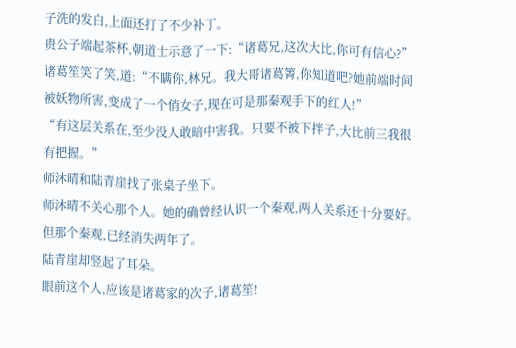子洗的发白,上面还打了不少补丁。
贵公子端起茶杯,朝道士示意了一下:“诸葛兄,这次大比,你可有信心?”
诸葛笙笑了笑,道:“不瞒你,林兄。我大哥诸葛箐,你知道吧?她前端时间被妖物所害,变成了一个俏女子,现在可是那秦观手下的红人!”
“有这层关系在,至少没人敢暗中害我。只要不被下拌子,大比前三我很有把握。”
师沐晴和陆青崖找了张桌子坐下。
师沐晴不关心那个人。她的确曾经认识一个秦观,两人关系还十分要好。
但那个秦观,已经消失两年了。
陆青崖却竖起了耳朵。
眼前这个人,应该是诸葛家的次子,诸葛笙!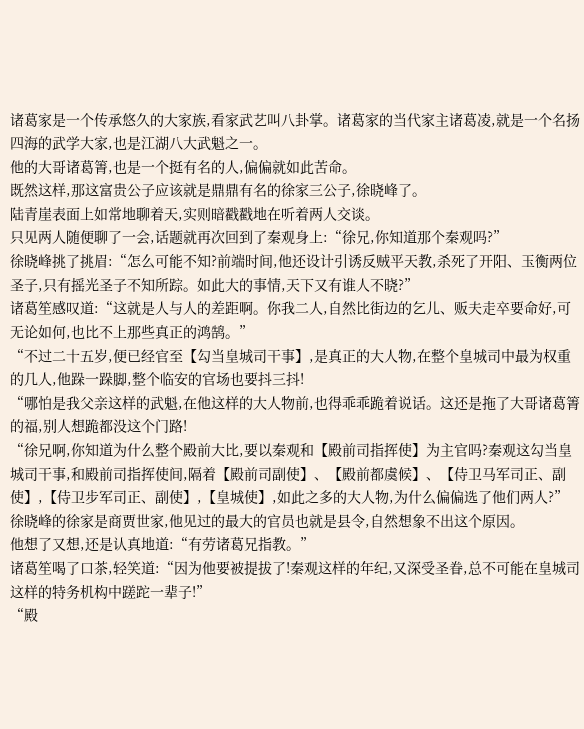诸葛家是一个传承悠久的大家族,看家武艺叫八卦掌。诸葛家的当代家主诸葛凌,就是一个名扬四海的武学大家,也是江湖八大武魁之一。
他的大哥诸葛箐,也是一个挺有名的人,偏偏就如此苦命。
既然这样,那这富贵公子应该就是鼎鼎有名的徐家三公子,徐晓峰了。
陆青崖表面上如常地聊着天,实则暗戳戳地在听着两人交谈。
只见两人随便聊了一会,话题就再次回到了秦观身上:“徐兄,你知道那个秦观吗?”
徐晓峰挑了挑眉:“怎么可能不知?前端时间,他还设计引诱反贼平天教,杀死了开阳、玉衡两位圣子,只有摇光圣子不知所踪。如此大的事情,天下又有谁人不晓?”
诸葛笙感叹道:“这就是人与人的差距啊。你我二人,自然比街边的乞儿、贩夫走卒要命好,可无论如何,也比不上那些真正的鸿鹄。”
“不过二十五岁,便已经官至【勾当皇城司干事】,是真正的大人物,在整个皇城司中最为权重的几人,他跺一跺脚,整个临安的官场也要抖三抖!
“哪怕是我父亲这样的武魁,在他这样的大人物前,也得乖乖跪着说话。这还是拖了大哥诸葛箐的福,别人想跪都没这个门路!
“徐兄啊,你知道为什么整个殿前大比,要以秦观和【殿前司指挥使】为主官吗?秦观这勾当皇城司干事,和殿前司指挥使间,隔着【殿前司副使】、【殿前都虞候】、【侍卫马军司正、副使】,【侍卫步军司正、副使】,【皇城使】,如此之多的大人物,为什么偏偏选了他们两人?”
徐晓峰的徐家是商贾世家,他见过的最大的官员也就是县令,自然想象不出这个原因。
他想了又想,还是认真地道:“有劳诸葛兄指教。”
诸葛笙喝了口茶,轻笑道:“因为他要被提拔了!秦观这样的年纪,又深受圣眷,总不可能在皇城司这样的特务机构中蹉跎一辈子!”
“殿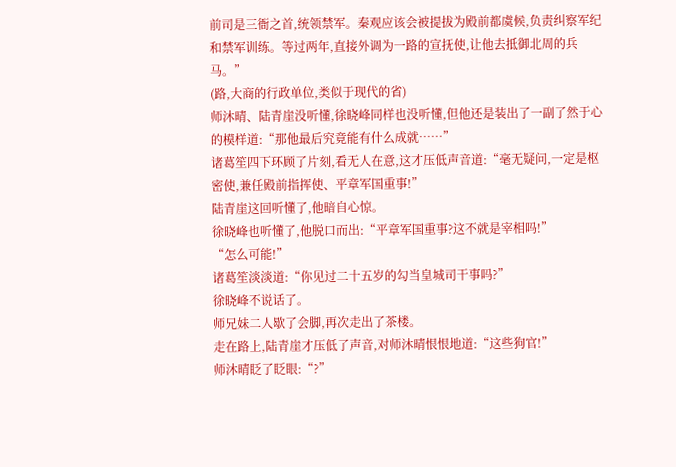前司是三衙之首,统领禁军。秦观应该会被提拔为殿前都虞候,负责纠察军纪和禁军训练。等过两年,直接外调为一路的宣抚使,让他去抵御北周的兵马。”
(路,大商的行政单位,类似于现代的省)
师沐晴、陆青崖没听懂,徐晓峰同样也没听懂,但他还是装出了一副了然于心的模样道:“那他最后究竟能有什么成就……”
诸葛笙四下环顾了片刻,看无人在意,这才压低声音道:“毫无疑问,一定是枢密使,兼任殿前指挥使、平章军国重事!”
陆青崖这回听懂了,他暗自心惊。
徐晓峰也听懂了,他脱口而出:“平章军国重事?这不就是宰相吗!”
“怎么可能!”
诸葛笙淡淡道:“你见过二十五岁的勾当皇城司干事吗?”
徐晓峰不说话了。
师兄妹二人歇了会脚,再次走出了茶楼。
走在路上,陆青崖才压低了声音,对师沐晴恨恨地道:“这些狗官!”
师沐晴眨了眨眼:“?”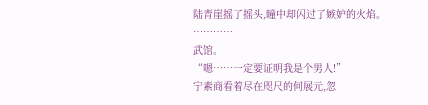陆青崖摇了摇头,瞳中却闪过了嫉妒的火焰。
…………
武馆。
“嗯……一定要证明我是个男人!”
宁素商看着尽在咫尺的何展元,忽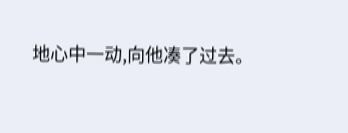地心中一动,向他凑了过去。